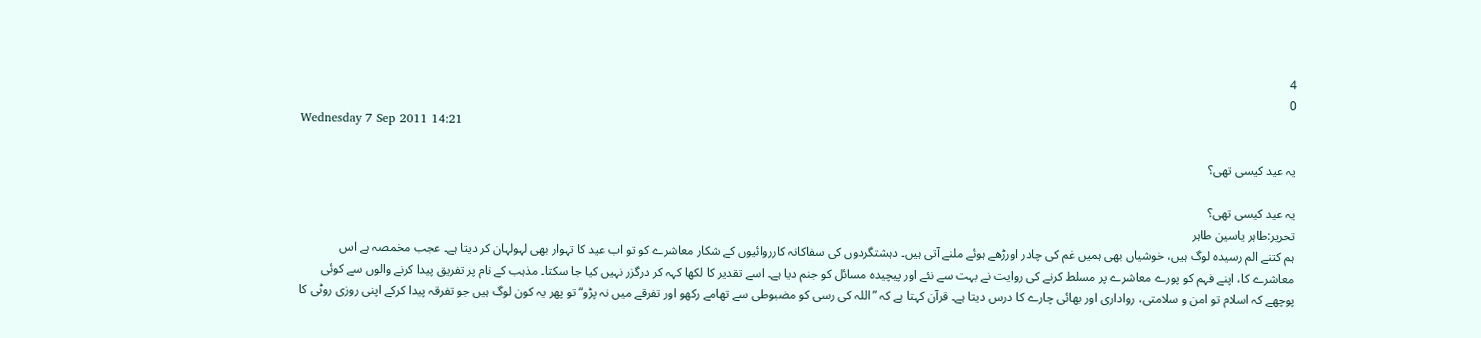4
0
Wednesday 7 Sep 2011 14:21

یہ عید کیسی تھی؟

یہ عید کیسی تھی؟
تحریر:طاہر یاسین طاہر
ہم کتنے الم رسیدہ لوگ ہیں، خوشیاں بھی ہمیں غم کی چادر اورڑھے ہوئے ملنے آتی ہیں۔ دہشتگردوں کی سفاکانہ کارروائیوں کے شکار معاشرے کو تو اب عید کا تہوار بھی لہولہان کر دیتا ہے۔ عجب مخمصہ ہے اس معاشرے کا، اپنے فہم کو پورے معاشرے پر مسلط کرنے کی روایت نے بہت سے نئے اور پیچیدہ مسائل کو جنم دیا ہے۔ اسے تقدیر کا لکھا کہہ کر درگزر نہیں کیا جا سکتا۔ مذہب کے نام پر تفریق پیدا کرنے والوں سے کوئی پوچھے کہ اسلام تو امن و سلامتی، رواداری اور بھائی چارے کا درس دیتا ہے۔ قرآن کہتا ہے کہ ”اللہ کی رسی کو مضبوطی سے تھامے رکھو اور تفرقے میں نہ پڑو“ تو پھر یہ کون لوگ ہیں جو تفرقہ پیدا کرکے اپنی روزی روٹی کا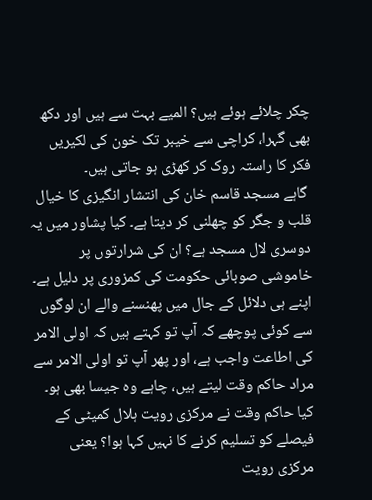چکر چلائے ہوئے ہیں؟ المیے بہت سے ہیں اور دکھ بھی گہرا، کراچی سے خیبر تک خون کی لکیریں فکر کا راستہ روک کر کھڑی ہو جاتی ہیں۔
 گاہے مسجد قاسم خان کی انتشار انگیزی کا خیال قلب و جگر کو چھلنی کر دیتا ہے۔ کیا پشاور میں یہ دوسری لال مسجد ہے؟ ان کی شرارتوں پر خاموشی صوبائی حکومت کی کمزوری پر دلیل ہے۔ اپنے ہی دلائل کے جال میں پھنسنے والے ان لوگوں سے کوئی پوچھے کہ آپ تو کہتے ہیں کہ اولی الامر کی اطاعت واجب ہے، اور پھر آپ تو اولی الامر سے مراد حاکم وقت لیتے ہیں، چاہے وہ جیسا بھی ہو۔ کیا حاکم وقت نے مرکزی رویت ہلال کمیٹی کے فیصلے کو تسلیم کرنے کا نہیں کہا ہوا؟ یعنی مرکزی رویت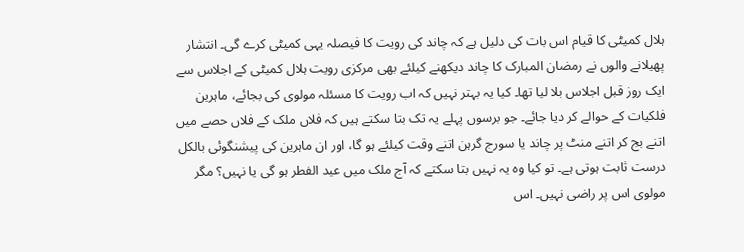ہلال کمیٹی کا قیام اس بات کی دلیل ہے کہ چاند کی رویت کا فیصلہ یہی کمیٹی کرے گی۔ انتشار پھیلانے والوں نے رمضان المبارک کا چاند دیکھنے کیلئے بھی مرکزی رویت ہلال کمیٹی کے اجلاس سے ایک روز قبل اجلاس بلا لیا تھا۔ کیا یہ بہتر نہیں کہ اب رویت کا مسئلہ مولوی کی بجائے، ماہرین فلکیات کے حوالے کر دیا جائے۔ جو برسوں پہلے یہ تک بتا سکتے ہیں کہ فلاں ملک کے فلاں حصے میں اتنے بج کر اتنے منٹ پر چاند یا سورج گرہن اتنے وقت کیلئے ہو گا، اور ان ماہرین کی پیشنگوئی بالکل درست ثابت ہوتی ہے۔ تو کیا وہ یہ نہیں بتا سکتے کہ آج ملک میں عید الفطر ہو گی یا نہیں؟ مگر مولوی اس پر راضی نہیں۔ اس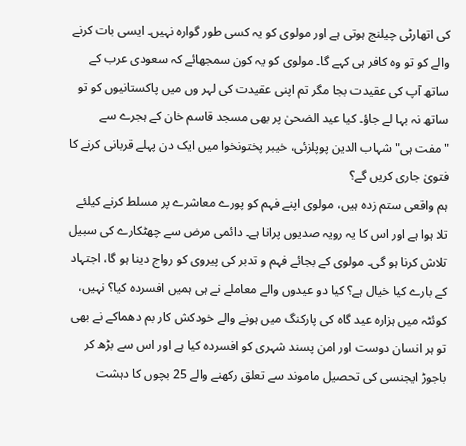کی اتھارٹی چیلنج ہوتی ہے اور مولوی کو یہ کسی طور گوارہ نہیں۔ ایسی بات کرنے والے کو تو وہ کافر ہی کہے گا۔ مولوی کو یہ کون سمجھائے کہ سعودی عرب کے ساتھ آپ کی عقیدت بجا مگر تم اپنی عقیدت کی لہر وں میں پاکستانیوں کو تو ساتھ نہ بہا لے جاؤ۔ کیا عید الضحیٰ پر بھی مسجد قاسم خان کے ہجرے سے "مفت ہی" شہاب الدین پوپلزئی، خیبر پختونخوا میں ایک دن پہلے قربانی کرنے کا فتویٰ جاری کریں گے؟
ہم واقعی ستم زدہ ہیں، مولوی اپنے فہم کو پورے معاشرے پر مسلط کرنے کیلئے تلا ہوا ہے اور اس کا یہ رویہ صدیوں پرانا ہے۔ دائمی مرض سے چھٹکارے کی سبیل تلاش کرنا ہو گی۔ مولوی کے بجائے فہم و تدبر کی پیروی کو رواج دینا ہو گا، اجتہاد کے بارے کیا خیال ہے؟ کیا دو عیدوں والے معاملے نے ہی ہمیں افسردہ کیا؟ نہیں، کوئٹہ میں ہزارہ عید گاہ کی پارکنگ میں ہونے والے خودکش کار بم دھماکے نے بھی تو ہر انسان دوست اور امن پسند شہری کو افسردہ کیا ہے اور اس سے بڑھ کر باجوڑ ایجنسی کی تحصیل ماموند سے تعلق رکھنے والے 25 بچوں کا دہشت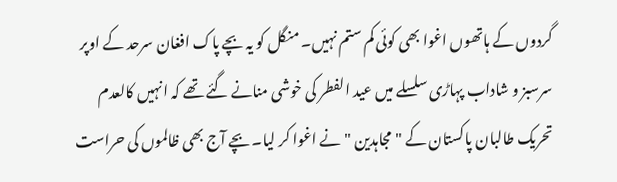گردوں کے ہاتھوں اغوا بھی کوئی کم ستم نہیں۔ منگل کو یہ بچے پاک افغان سرحد کے اوپر سرسبز و شاداب پہاڑی سلسلے میں عید الفطر کی خوشی منانے گئے تھے کہ انہیں کالعدم تحریک طالبان پاکستان کے "مجاہدین " نے اغوا کر لیا۔ بچے آج بھی ظالموں کی حراست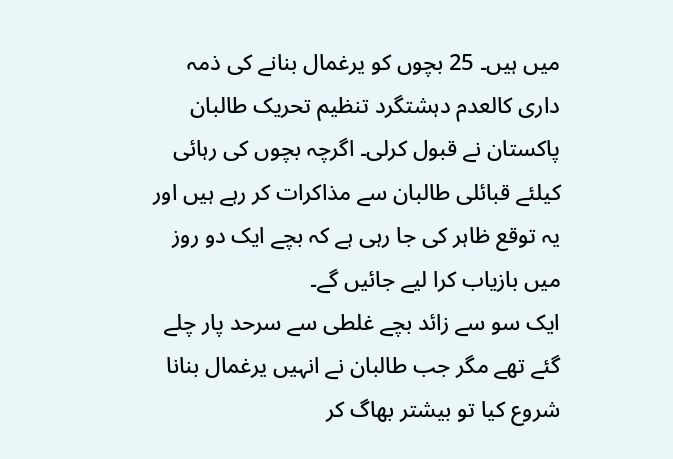میں ہیں۔ 25 بچوں کو یرغمال بنانے کی ذمہ داری کالعدم دہشتگرد تنظیم تحریک طالبان پاکستان نے قبول کرلی۔ اگرچہ بچوں کی رہائی کیلئے قبائلی طالبان سے مذاکرات کر رہے ہیں اور یہ توقع ظاہر کی جا رہی ہے کہ بچے ایک دو روز میں بازیاب کرا لیے جائیں گے۔
ایک سو سے زائد بچے غلطی سے سرحد پار چلے گئے تھے مگر جب طالبان نے انہیں یرغمال بنانا شروع کیا تو بیشتر بھاگ کر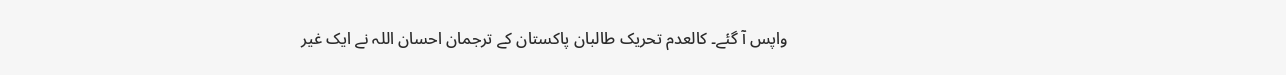واپس آ گئے۔ کالعدم تحریک طالبان پاکستان کے ترجمان احسان اللہ نے ایک غیر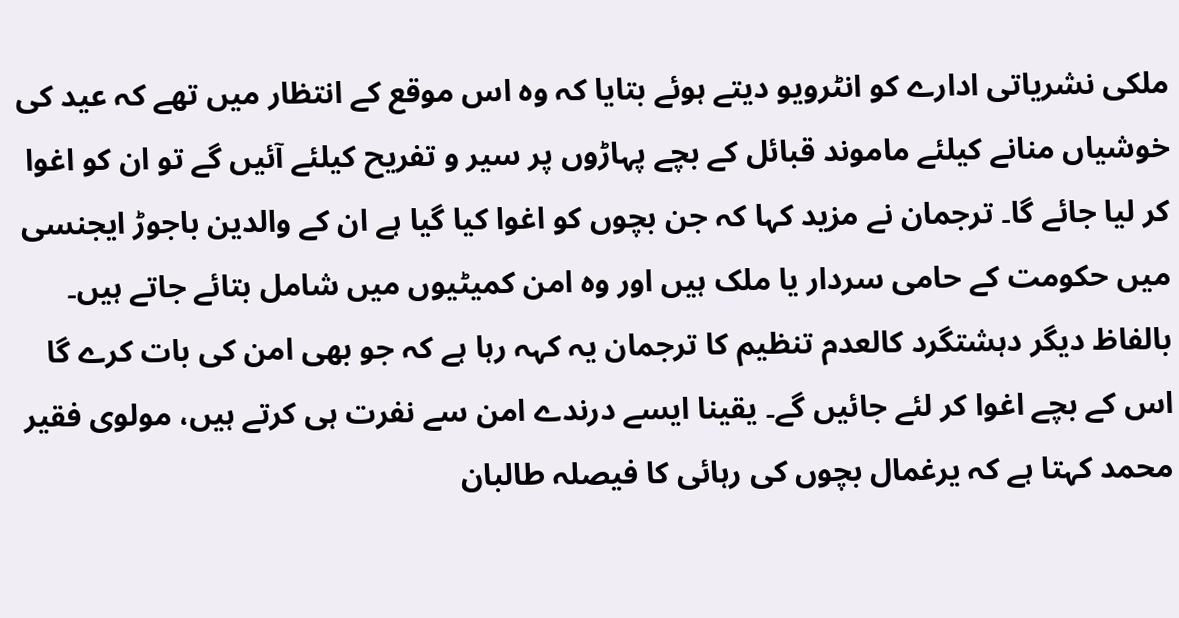ملکی نشریاتی ادارے کو انٹرویو دیتے ہوئے بتایا کہ وہ اس موقع کے انتظار میں تھے کہ عید کی خوشیاں منانے کیلئے ماموند قبائل کے بچے پہاڑوں پر سیر و تفریح کیلئے آئیں گے تو ان کو اغوا کر لیا جائے گا۔ ترجمان نے مزید کہا کہ جن بچوں کو اغوا کیا گیا ہے ان کے والدین باجوڑ ایجنسی میں حکومت کے حامی سردار یا ملک ہیں اور وہ امن کمیٹیوں میں شامل بتائے جاتے ہیں۔ بالفاظ دیگر دہشتگرد کالعدم تنظیم کا ترجمان یہ کہہ رہا ہے کہ جو بھی امن کی بات کرے گا اس کے بچے اغوا کر لئے جائیں گے۔ یقینا ایسے درندے امن سے نفرت ہی کرتے ہیں، مولوی فقیر محمد کہتا ہے کہ یرغمال بچوں کی رہائی کا فیصلہ طالبان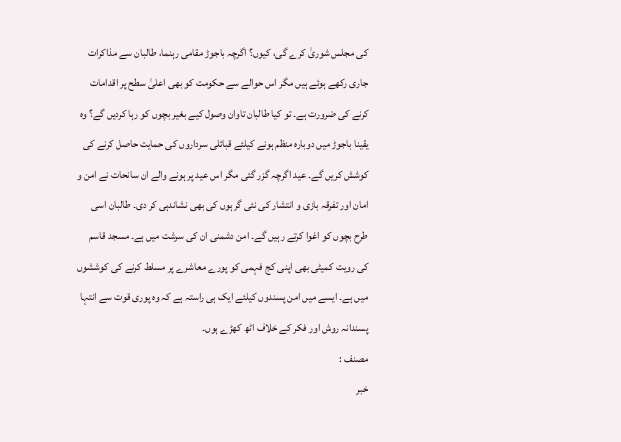کی مجلس شوریٰ کرے گی، کیوں؟ اگرچہ باجوڑ مقامی رہنما، طالبان سے مذاکرات جاری رکھے ہوئے ہیں مگر اس حوالے سے حکومت کو بھی اعلیٰ سطح پر اقدامات کرنے کی ضرورت ہے۔ تو کیا طالبان تاوان وصول کیے بغیر بچوں کو رہا کردیں گے؟ وہ یقینا باجوڑ میں دوبارہ منظم ہونے کیلئے قبائلی سرداروں کی حمایت حاصل کرنے کی کوشش کریں گے۔ عید اگرچہ گزر گئی مگر اس عید پر ہونے والے ان سانحات نے امن و امان اور تفرقہ بازی و انتشار کی نئی گرہوں کی بھی نشاندہی کر دی۔ طالبان اسی طرح بچوں کو اغوا کرتے رہیں گے۔ امن دشمنی ان کی سرشت میں ہے۔ مسجد قاسم کی رویت کمیٹی بھی اپنی کج فہمی کو پورے معاشرے پر مسلط کرنے کی کوششوں میں ہے۔ ایسے میں امن پسندوں کیلئے ایک ہی راستہ ہے کہ وہ پوری قوت سے انتہا پسندانہ روش اور فکر کے خلاف اٹھ کھڑے ہوں۔
مصنف :
خبر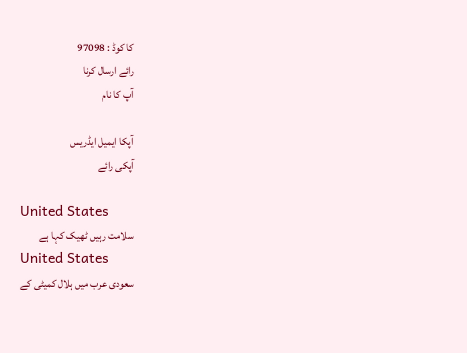کا کوڈ : 97098
رائے ارسال کرنا
آپ کا نام

آپکا ایمیل ایڈریس
آپکی رائے

United States
سلامت رہیں ٹھیک کہا ہے
United States
سعودی عرب میں ہلال کمیٹی کے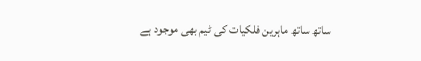ساتھ ساتھ ماہرین فلکیات کی ٹیم بھی موجود ہے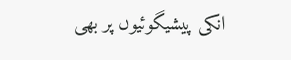انکی پیشیگوئیوں پر بھی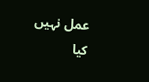عمل نہیں کیا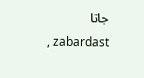جاتا
, zabardast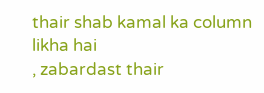thair shab kamal ka column likha hai
, zabardast thair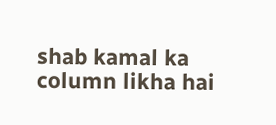shab kamal ka column likha hai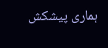ہماری پیشکش